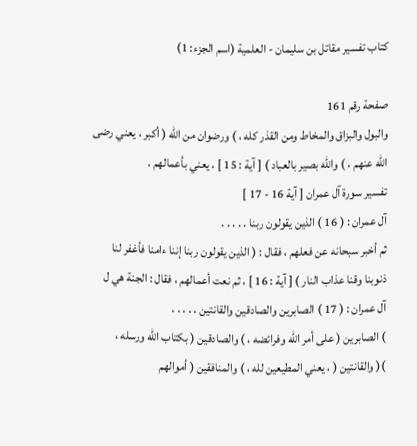كتاب تفسير مقاتل بن سليمان - العلمية (اسم الجزء: 1)

صفحة رقم 161
والبول والبزاق والمخاط ومن القذر كله ، ) ورضوان من الله ( أكبر ، يعني رضى
الله عنهم ، ) والله بصير بالعباد ) [ آية : 15 ] ، يعني بأعمالهم .
تفسير سورة آل عمران [ آية 16 - 17 ]
آل عمران : ( 16 ) الذين يقولون ربنا . . . . .
ثم أخبر سبحانه عن فعلهم ، فقال : ( الذين يقولون ربنا إننا ءامنا فأغفر لنا
ذنوبنا وقنا عذاب النار ) [ آية : 16 ] ، ثم نعت أعمالهم ، فقال : الجنة هي ل
آل عمران : ( 17 ) الصابرين والصادقين والقانتين . . . . .
) الصابرين ( على أمر الله وفرائضه ، ) والصادقين ( بكتاب الله ورسله ،
)( والقانتين ( ، يعني المطيعين لله ، ) والمنافقين ( أموالهم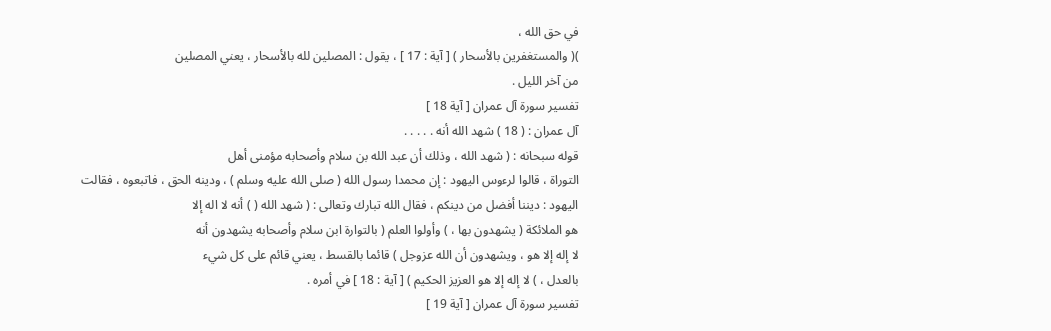في حق الله ،
)( والمستغفرين بالأسحار ) [ آية : 17 ] ، يقول : المصلين لله بالأسحار ، يعني المصلين
من آخر الليل .
تفسير سورة آل عمران [ آية 18 ]
آل عمران : ( 18 ) شهد الله أنه . . . . .
قوله سبحانه : ( شهد الله ، وذلك أن عبد الله بن سلام وأصحابه مؤمنى أهل
التوراة ، قالوا لرءوس اليهود : إن محمدا رسول الله ( صلى الله عليه وسلم ) ، ودينه الحق ، فاتبعوه ، فقالت
اليهود : ديننا أفضل من دينكم ، فقال الله تبارك وتعالى : ( شهد الله ( ) أنه لا اله إلا
هو الملائكة ( يشهدون بها ، ) وأولوا العلم ( بالتوارة ابن سلام وأصحابه يشهدون أنه
لا إله إلا هو ، ويشهدون أن الله عزوجل ) قائما بالقسط ، يعني قائم على كل شيء
بالعدل ، ) لا إله إلا هو العزيز الحكيم ) [ آية : 18 ] في أمره .
تفسير سورة آل عمران [ آية 19 ]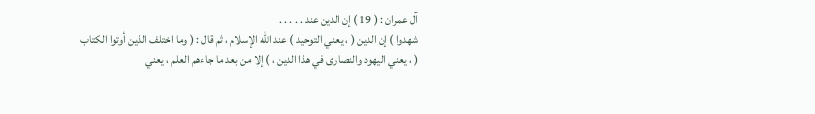آل عمران : ( 19 ) إن الدين عند . . . . .
شهدوا ) إن الدين ( ، يعني التوحيد ) عند الله الإسلام ، ثم قال : ( وما اختلف الذين أوتوا الكتاب ( ، يعني اليهود والنصارى في هذا الدين ، ) إلا من بعد ما جاءهم العلم ، يعني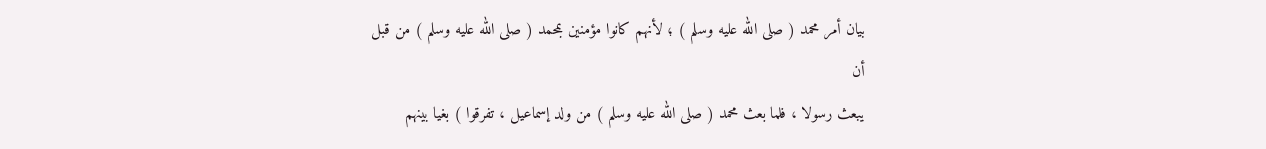بيان أمر محمد ( صلى الله عليه وسلم ) ؛ لأنهم كانوا مؤمنين بمحمد ( صلى الله عليه وسلم ) من قبل أن
يبعث رسولا ، فلما بعث محمد ( صلى الله عليه وسلم ) من ولد إسماعيل ، تفرقوا ) بغيا بينهم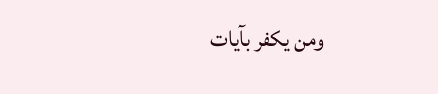ومن يكفر بآيات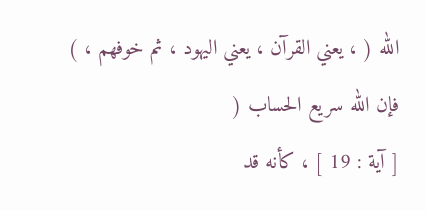الله ( ، يعني القرآن ، يعني اليهود ، ثم خوفهم ، ) فإن الله سريع الحساب (
[ آية : 19 ] ، كأنه قد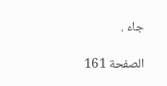جاء .

الصفحة 161